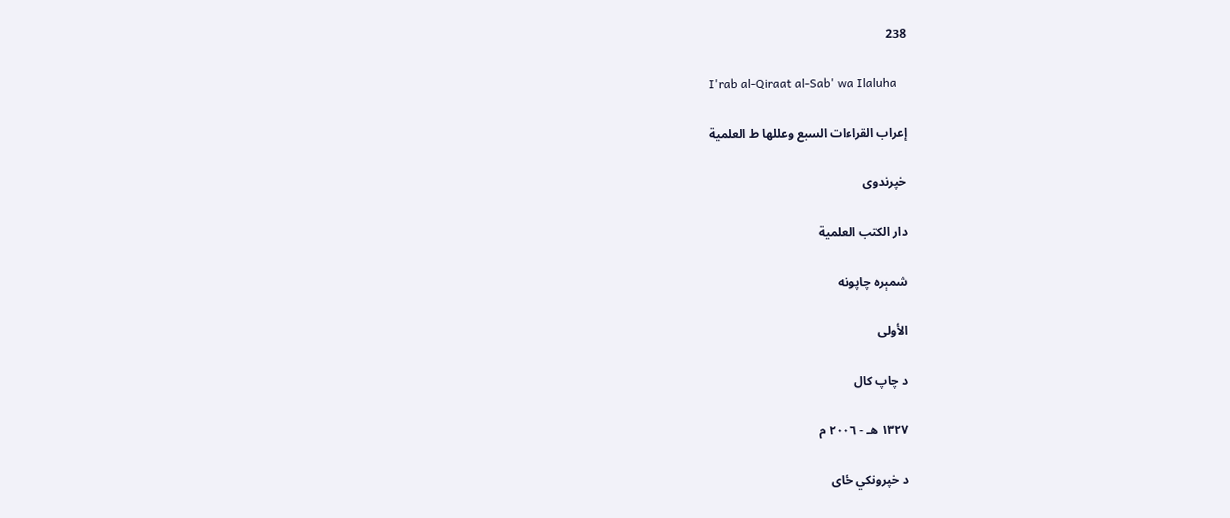238

I'rab al-Qiraat al-Sab' wa Ilaluha

إعراب القراءات السبع وعللها ط العلمية

خپرندوی

دار الكتب العلمية

شمېره چاپونه

الأولى

د چاپ کال

١٣٢٧ هـ - ٢٠٠٦ م

د خپرونکي ځای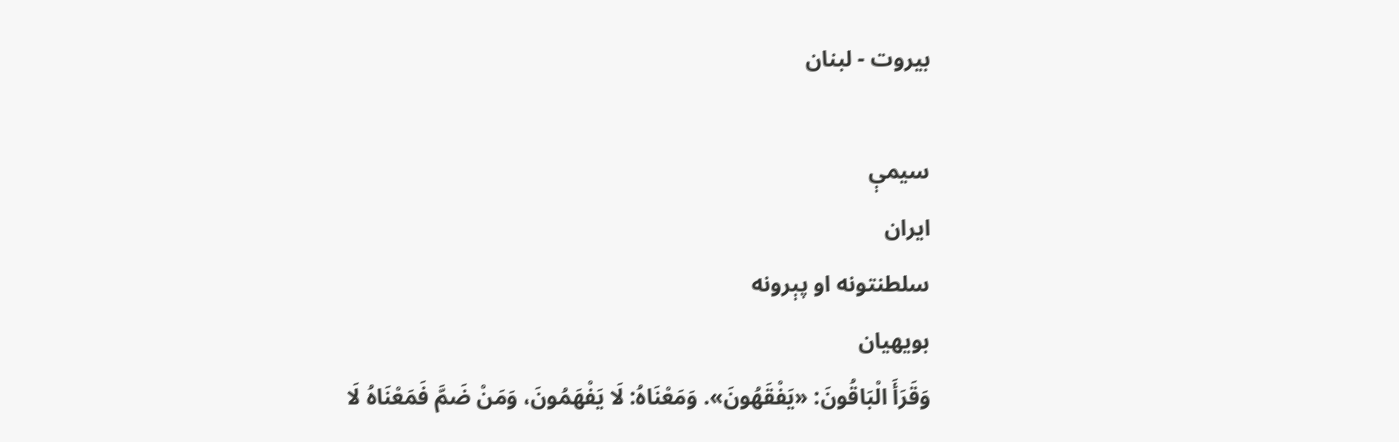بيروت - لبنان

سیمې
ایران
سلطنتونه او پېرونه
بويهيان
وَقَرَأَ الْبَاقُونَ: «يَفْقَهُونَ». وَمَعْنَاهُ: لَا يَفْهَمُونَ، وَمَنْ ضَمَّ فَمَعْنَاهُ لَا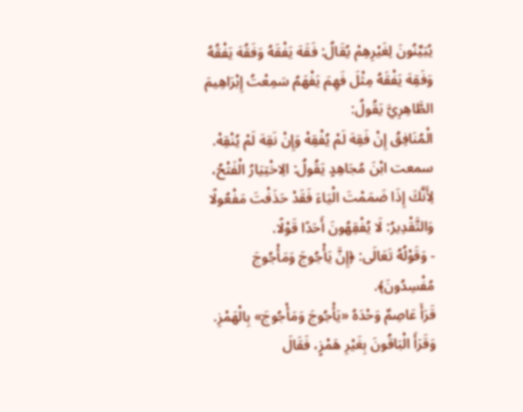يُبَيِّنُونَ لِغَيْرِهِمْ يُقَالُ: فَقَهَ يَفْقَهُ وَفَقُهَ يَفْقُهُ وَفَقِهَ يَفْقَهُ مِثْلَ فَهِمَ يَفْهَمُ سَمِعْتُ إِبْرَاهِيمَ الطَّاهِرِيَّ يَقُولُ:
الْمُنَافِقُ إِنْ فَقِهَ لَمْ يُفْقِهْ وَإِنْ نَقِهَ لَمْ يُنْقِهْ.
سمعت ابْنَ مُجَاهِدٍ يَقُولُ: الِاخْتِيَارُ الْفَتْحُ، لِأَنَّكَ إِذَا ضَمَمْتَ الْيَاءَ فَقَدْ حَذَفْتَ مَفْعُولًا وَالتَّقْدِيرُ: لَا يُفْقِهُونَ أَحَدًا قَوْلًا.
- وَقَوْلُهُ تَعَالَى: ﴿إِنَّ يَأْجُوجَ وَمَأْجُوجَ مُفْسِدُونَ﴾.
قَرَأَ عَاصِمٌ وَحْدَهُ «يَأْجُوجَ وَمَأْجُوجَ» بِالْهَمْزِ.
وَقَرَأَ الْبَاقُونَ بِغَيْرِ هَمْزٍ، فَقَالَ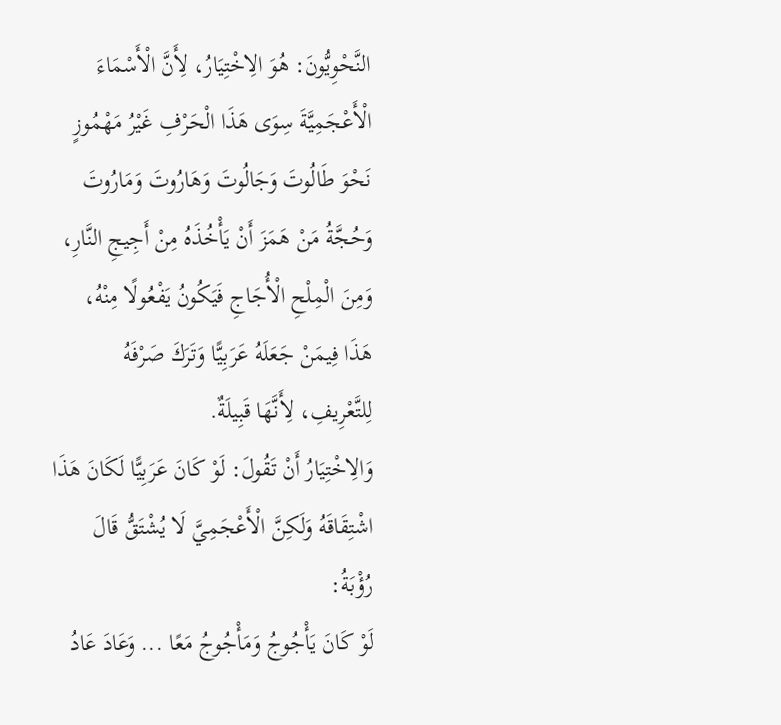النَّحْوِيُّونَ: هُوَ الِاخْتِيَارُ، لِأَنَّ الْأَسْمَاءَ الْأَعْجَمِيَّةَ سِوَى هَذَا الْحَرْفِ غَيْرُ مَهْمُوزٍ نَحْوَ طَالُوتَ وَجَالُوتَ وَهَارُوتَ وَمَارُوتَ وَحُجَّةُ مَنْ هَمَزَ أَنْ يَأْخُذَهُ مِنْ أَجِيجِ النَّارِ، وَمِنَ الْمِلْحِ الْأُجَاجِ فَيَكُونُ يَفْعُولًا مِنْهُ، هَذَا فِيمَنْ جَعَلَهُ عَرَبِيًّا وَتَرَكَ صَرْفَهُ لِلتَّعْرِيفِ، لِأَنَّهَا قَبِيلَةٌ.
وَالِاخْتِيَارُ أَنْ تَقُولَ: لَوْ كَانَ عَرَبِيًّا لَكَانَ هَذَا اشْتِقَاقَهُ وَلَكِنَّ الْأَعْجَمِيَّ لَا يُشْتَقُّ قَالَ رُؤْبَةُ:
لَوْ كَانَ يَأْجُوجُ وَمَأْجُوجُ مَعًا ... وَعَادَ عَادُ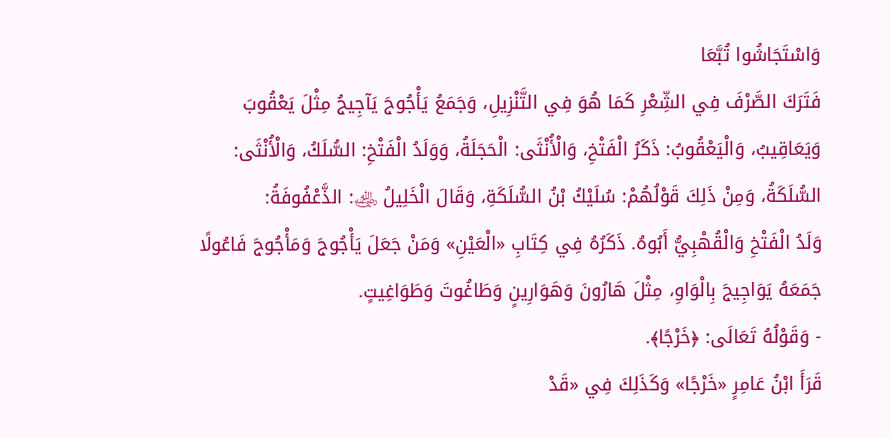وَاسْتَجَاشُوا تُبَّعَا
فَتَرَكَ الصَّرْفَ فِي الشِّعْرِ كَمَا هُوَ فِي التَّنْزِيلِ، وَجَمَعُ يَأْجُوجَ يَآجِيجُ مِثْلَ يَعْقُوبَ وَيَعَاقِيبُ، وَالْيَعْقُوبُ: ذَكَرُ الْفَتْخِ، وَالْأُنْثَى: الْحَجَلَةُ، وَوَلَدُ الْفَتْخِ: السُّلَكُ، وَالْأُنْثَى:
السُّلَكَةُ، وَمِنْ ذَلِكَ قَوْلُهُمْ: سُلَيْكُ بْنُ السُّلَكَةِ، وَقَالَ الْخَلِيلُ ﵁: الذَّعْفُوفَةُ:
وَلَدُ الْفَتْخِ وَالْقُهْبِيُّ أَبُوهُ. ذَكَرُهُ فِي كِتَابِ «الْعَيْنِ» وَمَنْ جَعَلَ يَأْجُوجَ وَمَأْجُوجَ فَاعُولًا جَمَعَهُ يَوَاجِيجَ بِالْوَاوِ، مِثْلَ هَارُونَ وَهَوَارِينٍ وَطَاغُوتَ وَطَوَاغِيتٍ.
- وَقَوْلُهُ تَعَالَى: ﴿خَرْجًا﴾.
قَرَأَ ابْنُ عَامِرٍ «خَرْجًا» وَكَذَلِكَ فِي «قَدْ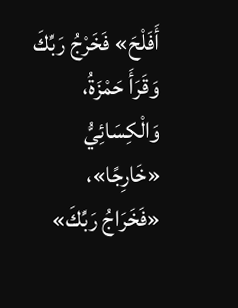أَفَلْحَ» فَخَرْجُ رَبِّكَ وَقَرَأَ حَمْزَةُ، وَالْكِسَائِيُّ «خَارِجًا»، «فَخَرَاجُ رَبِّكَ»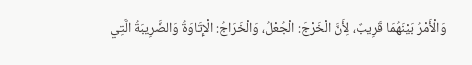وَالْأَمْرُ بَيْنَهُمَا قَرِيبٌ، لِأَنَّ الْخَرْجَ: الْجُعْلُ، وَالْخَرَاجُ: الْإِتَاوَةُ وَالضَّرِيبَةُ الَّتِي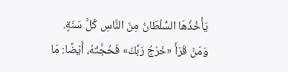يَأْخُذُهَا السُّلْطَانُ مِنَ النَّاسِ كُلَّ سَنَةٍ.
وَمَنْ قَرَأَ «خَرْجُ رَبِّكَ» فَحُجَّتُهُ، أَيْضًا: مَا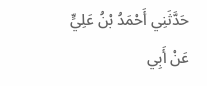حَدَّثَنِي أَحْمَدُ بْنُ عَلِيٍّ عَنْ أَبِي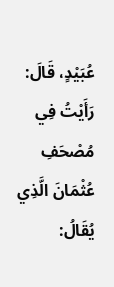عُبَيْدٍ، قَالَ: رَأَيْتُ فِي مُصْحَفِ عُثْمَانَ الَّذِي يُقَالُ: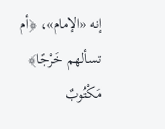إنه «الإمام»، ﴿أم تسألهم خَرْجًا﴾ مَكْتُوبٌ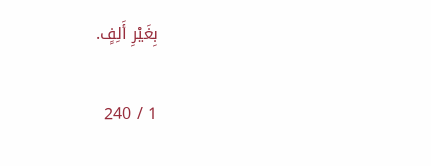بِغَيْرِ أَلِفٍ.

1 / 240